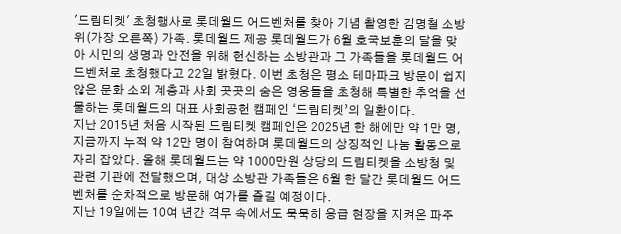'드림티켓' 초청행사로 롯데월드 어드벤처를 찾아 기념 촬영한 김명철 소방위(가장 오른쪽) 가족. 롯데월드 제공 롯데월드가 6월 호국보훈의 달을 맞아 시민의 생명과 안전을 위해 헌신하는 소방관과 그 가족들을 롯데월드 어드벤처로 초청했다고 22일 밝혔다. 이번 초청은 평소 테마파크 방문이 쉽지 않은 문화 소외 계층과 사회 곳곳의 숨은 영웅들을 초청해 특별한 추억을 선물하는 롯데월드의 대표 사회공헌 캠페인 ‘드림티켓’의 일환이다.
지난 2015년 처음 시작된 드림티켓 캠페인은 2025년 한 해에만 약 1만 명, 지금까지 누적 약 12만 명이 참여하며 롯데월드의 상징적인 나눔 활동으로 자리 잡았다. 올해 롯데월드는 약 1000만원 상당의 드림티켓을 소방청 및 관련 기관에 전달했으며, 대상 소방관 가족들은 6월 한 달간 롯데월드 어드벤처를 순차적으로 방문해 여가를 즐길 예정이다.
지난 19일에는 10여 년간 격무 속에서도 묵묵히 응급 현장을 지켜온 파주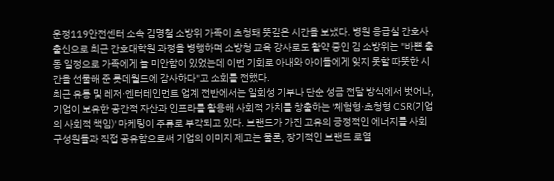운정119안전센터 소속 김명철 소방위 가족이 초청돼 뜻깊은 시간을 보냈다. 병원 응급실 간호사 출신으로 최근 간호대학원 과정을 병행하며 소방청 교육 강사로도 활약 중인 김 소방위는 "바쁜 출동 일정으로 가족에게 늘 미안함이 있었는데 이번 기회로 아내와 아이들에게 잊지 못할 따뜻한 시간을 선물해 준 롯데월드에 감사하다"고 소회를 전했다.
최근 유통 및 레저·엔터테인먼트 업계 전반에서는 일회성 기부나 단순 성금 전달 방식에서 벗어나, 기업이 보유한 공간적 자산과 인프라를 활용해 사회적 가치를 창출하는 '체험형·초청형 CSR(기업의 사회적 책임)' 마케팅이 주류로 부각되고 있다. 브랜드가 가진 고유의 긍정적인 에너지를 사회 구성원들과 직접 공유함으로써 기업의 이미지 제고는 물론, 장기적인 브랜드 로열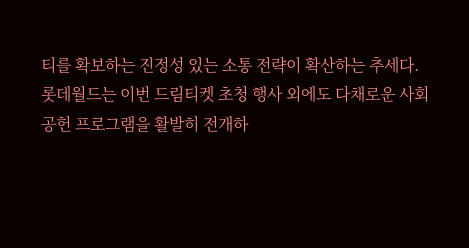티를 확보하는 진정성 있는 소통 전략이 확산하는 추세다.
롯데월드는 이번 드림티켓 초청 행사 외에도 다채로운 사회공헌 프로그램을 활발히 전개하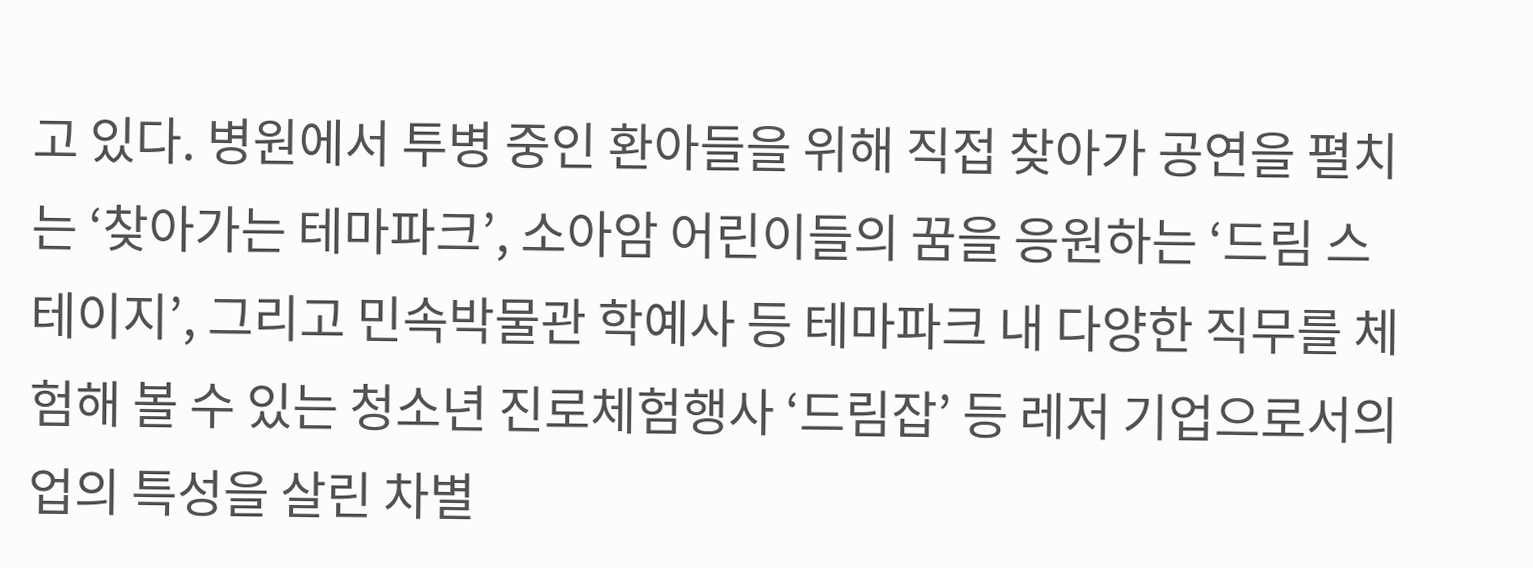고 있다. 병원에서 투병 중인 환아들을 위해 직접 찾아가 공연을 펼치는 ‘찾아가는 테마파크’, 소아암 어린이들의 꿈을 응원하는 ‘드림 스테이지’, 그리고 민속박물관 학예사 등 테마파크 내 다양한 직무를 체험해 볼 수 있는 청소년 진로체험행사 ‘드림잡’ 등 레저 기업으로서의 업의 특성을 살린 차별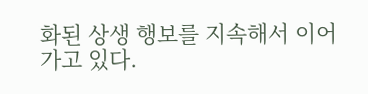화된 상생 행보를 지속해서 이어가고 있다.